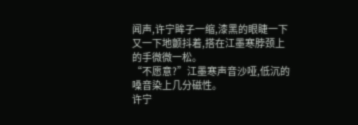闻声,许宁眸子一缩,漆黑的眼睫一下又一下地颤抖着,搭在江墨寒脖颈上的手微微一松。
“不愿意?”江墨寒声音沙哑,低沉的嗓音染上几分磁性。
许宁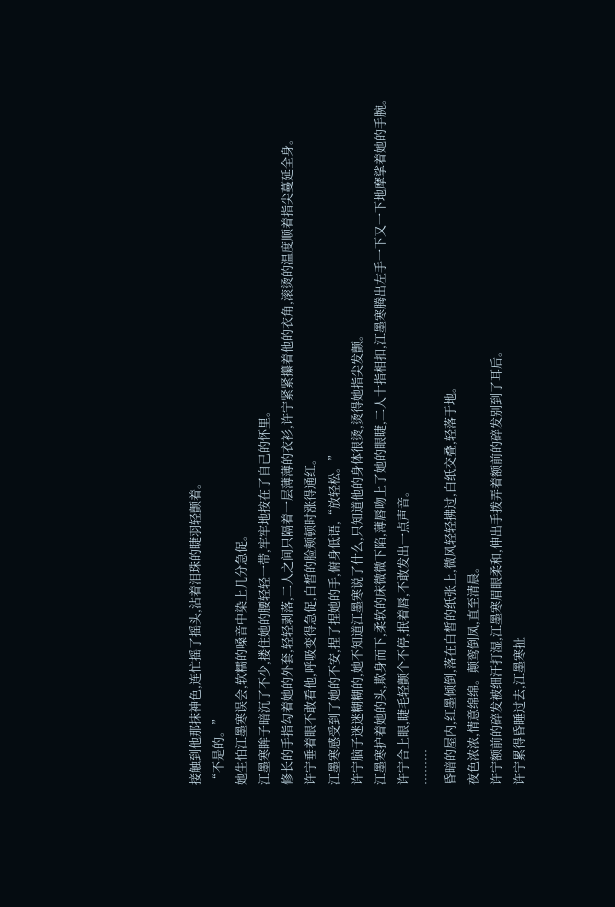接触到他那抹神色,连忙摇了摇头,沾着泪珠的睫羽轻颤着。
“不是的。”
她生怕江墨寒误会,软糯的嗓音中染上几分急促。
江墨寒眸子暗沉了不少,搂住她的腰轻轻一带,牢牢地按在了自己的怀里。
修长的手指勾着她的外套,轻轻剥落,二人之间只隔着一层薄薄的衣衫,许宁紧紧攥着他的衣角,滚烫的温度顺着指尖蔓延全身。
许宁垂着眼不敢看他,呼吸变得急促,白皙的脸颊顿时涨得通红。
江墨寒感受到了她的不安,捏了捏她的手,俯身低语,“放轻松。”
许宁脑子迷迷糊糊的,她不知道江墨寒说了什么,只知道他的身体很烫,烫得她指尖发颤。
江墨寒护着她的头,欺身而下,柔软的床微微下陷,薄唇吻上了她的眼睫,二人十指相扣,江墨寒腾出左手一下又一下地摩挲着她的手腕。
许宁合上眼,睫毛轻颤个不停,抿着唇,不敢发出一点声音。
………
昏暗的屋内,红墨倾倒,落在白皙的纸张上,微风轻轻拂过,白纸交叠,轻落于地。
夜色浓浓,情意绵绵。颠鸾倒凤,直至清晨。
许宁额前的碎发被细汗打湿,江墨寒眉眼柔和,伸出手拨弄着额前的碎发别到了耳后。
许宁累得昏睡过去,江墨寒扯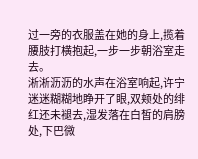过一旁的衣服盖在她的身上,揽着腰肢打横抱起,一步一步朝浴室走去。
淅淅沥沥的水声在浴室响起,许宁迷迷糊糊地睁开了眼,双颊处的绯红还未褪去,湿发落在白皙的肩膀处,下巴微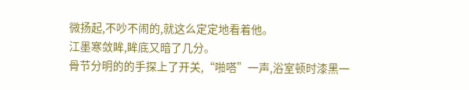微扬起,不吵不闹的,就这么定定地看着他。
江墨寒敛眸,眸底又暗了几分。
骨节分明的的手探上了开关,“啪嗒”一声,浴室顿时漆黑一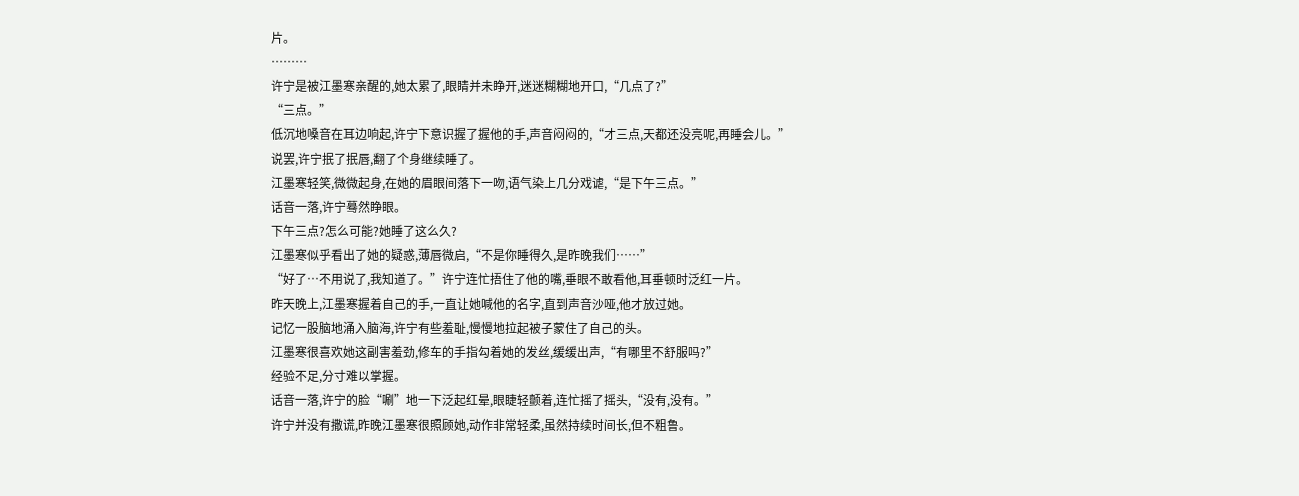片。
………
许宁是被江墨寒亲醒的,她太累了,眼睛并未睁开,迷迷糊糊地开口,“几点了?”
“三点。”
低沉地嗓音在耳边响起,许宁下意识握了握他的手,声音闷闷的,“才三点,天都还没亮呢,再睡会儿。”
说罢,许宁抿了抿唇,翻了个身继续睡了。
江墨寒轻笑,微微起身,在她的眉眼间落下一吻,语气染上几分戏谑,“是下午三点。”
话音一落,许宁蓦然睁眼。
下午三点?怎么可能?她睡了这么久?
江墨寒似乎看出了她的疑惑,薄唇微启,“不是你睡得久,是昨晚我们……”
“好了…不用说了,我知道了。”许宁连忙捂住了他的嘴,垂眼不敢看他,耳垂顿时泛红一片。
昨天晚上,江墨寒握着自己的手,一直让她喊他的名字,直到声音沙哑,他才放过她。
记忆一股脑地涌入脑海,许宁有些羞耻,慢慢地拉起被子蒙住了自己的头。
江墨寒很喜欢她这副害羞劲,修车的手指勾着她的发丝,缓缓出声,“有哪里不舒服吗?”
经验不足,分寸难以掌握。
话音一落,许宁的脸“唰”地一下泛起红晕,眼睫轻颤着,连忙摇了摇头,“没有,没有。”
许宁并没有撒谎,昨晚江墨寒很照顾她,动作非常轻柔,虽然持续时间长,但不粗鲁。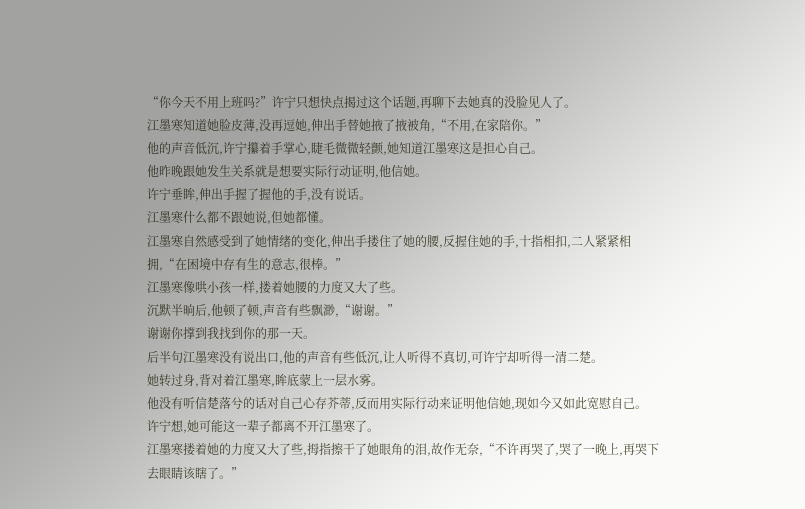“你今天不用上班吗?”许宁只想快点揭过这个话题,再聊下去她真的没脸见人了。
江墨寒知道她脸皮薄,没再逗她,伸出手替她掖了掖被角,“不用,在家陪你。”
他的声音低沉,许宁攥着手掌心,睫毛微微轻颤,她知道江墨寒这是担心自己。
他昨晚跟她发生关系就是想要实际行动证明,他信她。
许宁垂眸,伸出手握了握他的手,没有说话。
江墨寒什么都不跟她说,但她都懂。
江墨寒自然感受到了她情绪的变化,伸出手搂住了她的腰,反握住她的手,十指相扣,二人紧紧相拥,“在困境中存有生的意志,很棒。”
江墨寒像哄小孩一样,搂着她腰的力度又大了些。
沉默半晌后,他顿了顿,声音有些飘渺,“谢谢。”
谢谢你撑到我找到你的那一天。
后半句江墨寒没有说出口,他的声音有些低沉,让人听得不真切,可许宁却听得一清二楚。
她转过身,背对着江墨寒,眸底蒙上一层水雾。
他没有听信楚落兮的话对自己心存芥蒂,反而用实际行动来证明他信她,现如今又如此宽慰自己。
许宁想,她可能这一辈子都离不开江墨寒了。
江墨寒搂着她的力度又大了些,拇指擦干了她眼角的泪,故作无奈,“不许再哭了,哭了一晚上,再哭下去眼睛该瞎了。”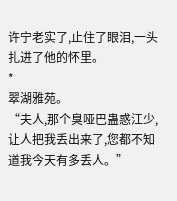许宁老实了,止住了眼泪,一头扎进了他的怀里。
*
翠湖雅苑。
“夫人,那个臭哑巴蛊惑江少,让人把我丢出来了,您都不知道我今天有多丢人。”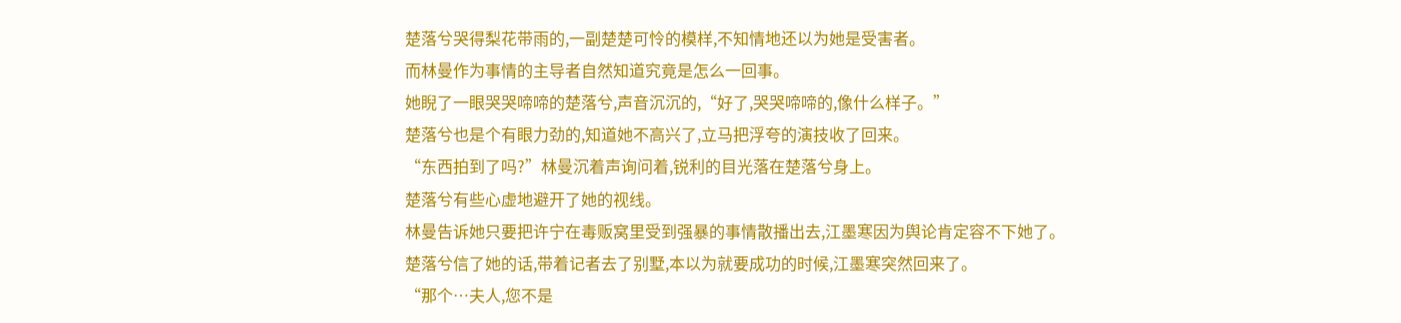楚落兮哭得梨花带雨的,一副楚楚可怜的模样,不知情地还以为她是受害者。
而林曼作为事情的主导者自然知道究竟是怎么一回事。
她睨了一眼哭哭啼啼的楚落兮,声音沉沉的,“好了,哭哭啼啼的,像什么样子。”
楚落兮也是个有眼力劲的,知道她不高兴了,立马把浮夸的演技收了回来。
“东西拍到了吗?”林曼沉着声询问着,锐利的目光落在楚落兮身上。
楚落兮有些心虚地避开了她的视线。
林曼告诉她只要把许宁在毒贩窝里受到强暴的事情散播出去,江墨寒因为舆论肯定容不下她了。
楚落兮信了她的话,带着记者去了别墅,本以为就要成功的时候,江墨寒突然回来了。
“那个…夫人,您不是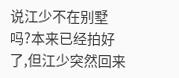说江少不在别墅吗?本来已经拍好了,但江少突然回来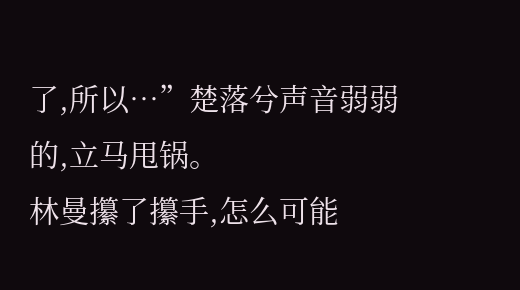了,所以…”楚落兮声音弱弱的,立马甩锅。
林曼攥了攥手,怎么可能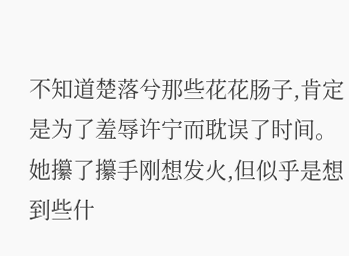不知道楚落兮那些花花肠子,肯定是为了羞辱许宁而耽误了时间。
她攥了攥手刚想发火,但似乎是想到些什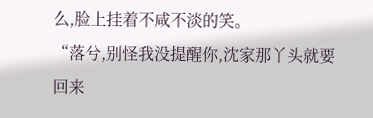么,脸上挂着不咸不淡的笑。
“落兮,别怪我没提醒你,沈家那丫头就要回来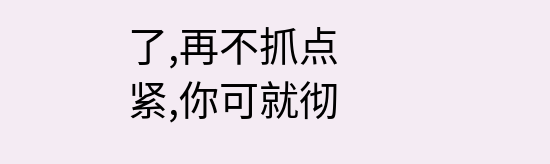了,再不抓点紧,你可就彻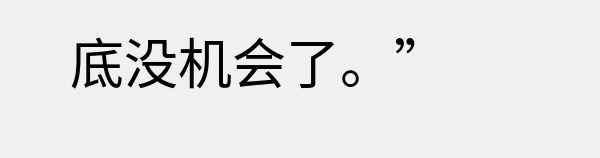底没机会了。”